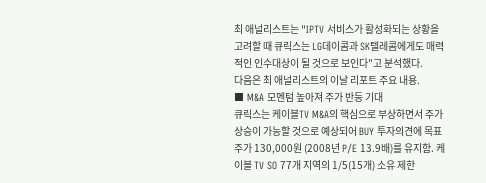최 애널리스트는 "IPTV 서비스가 활성화되는 상황을 고려할 때 큐릭스는 LG데이콤과 SK텔레콤에게도 매력적인 인수대상이 될 것으로 보인다"고 분석했다.
다음은 최 애널리스트의 이날 리포트 주요 내용.
■ M&A 모멘텀 높아져 주가 반등 기대
큐릭스는 케이블TV M&A의 핵심으로 부상하면서 주가 상승이 가능할 것으로 예상되어 BUY 투자의견에 목표주가 130,000원 (2008년 P/E 13.9배)를 유지함. 케이블 TV SO 77개 지역의 1/5(15개) 소유 제한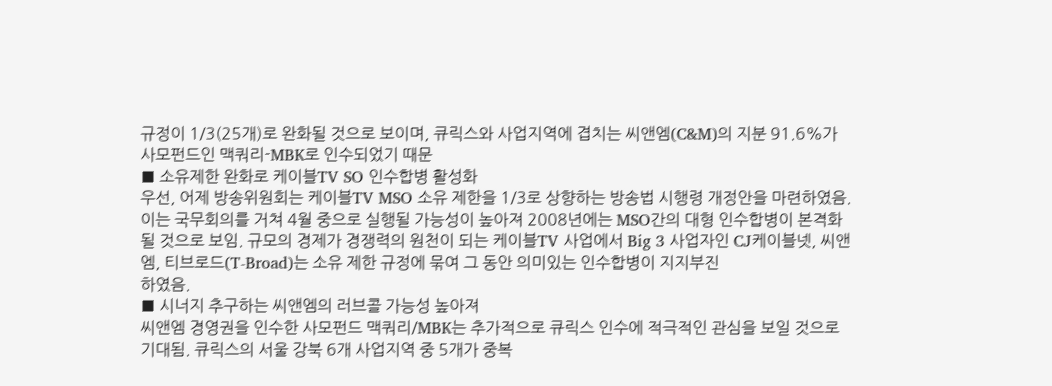규정이 1/3(25개)로 완화될 것으로 보이며, 큐릭스와 사업지역에 겹치는 씨앤엠(C&M)의 지분 91.6%가 사모펀드인 맥쿼리-MBK로 인수되었기 때문
■ 소유제한 완화로 케이블TV SO 인수합병 활성화
우선, 어제 방송위원회는 케이블TV MSO 소유 제한을 1/3로 상향하는 방송법 시행령 개정안을 마련하였음. 이는 국무회의를 거쳐 4월 중으로 실행될 가능성이 높아져 2008년에는 MSO간의 대형 인수합병이 본격화될 것으로 보임. 규모의 경제가 경쟁력의 원천이 되는 케이블TV 사업에서 Big 3 사업자인 CJ케이블넷, 씨앤엠, 티브로드(T-Broad)는 소유 제한 규정에 묶여 그 동안 의미있는 인수합병이 지지부진
하였음.
■ 시너지 추구하는 씨앤엠의 러브콜 가능성 높아져
씨앤엠 경영권을 인수한 사모펀드 맥쿼리/MBK는 추가적으로 큐릭스 인수에 적극적인 관심을 보일 것으로 기대됨. 큐릭스의 서울 강북 6개 사업지역 중 5개가 중복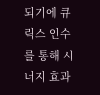되기에 큐릭스 인수를 통해 시너지 효과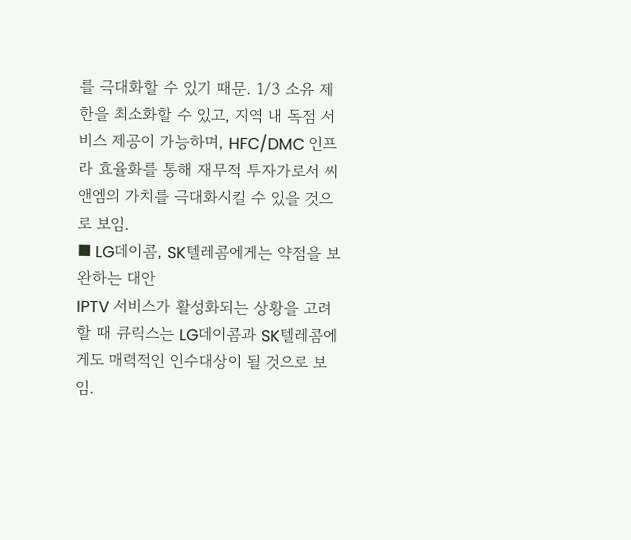를 극대화할 수 있기 때문. 1/3 소유 제한을 최소화할 수 있고, 지역 내 독점 서비스 제공이 가능하며, HFC/DMC 인프라 효율화를 통해 재무적 투자가로서 씨앤엠의 가치를 극대화시킬 수 있을 것으로 보임.
■ LG데이콤, SK텔레콤에게는 약점을 보완하는 대안
IPTV 서비스가 활성화되는 상황을 고려할 때 큐릭스는 LG데이콤과 SK텔레콤에게도 매력적인 인수대상이 될 것으로 보임.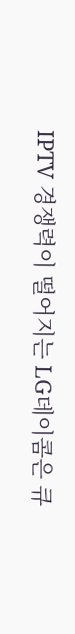IPTV 경쟁력이 떨어지는 LG데이콤은 큐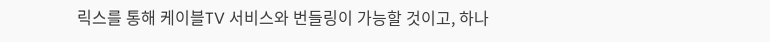릭스를 통해 케이블TV 서비스와 번들링이 가능할 것이고, 하나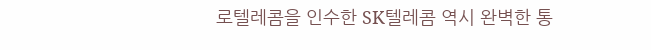로텔레콤을 인수한 SK텔레콤 역시 완벽한 통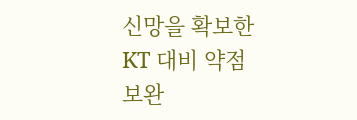신망을 확보한 KT 대비 약점 보완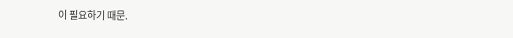이 필요하기 때문.